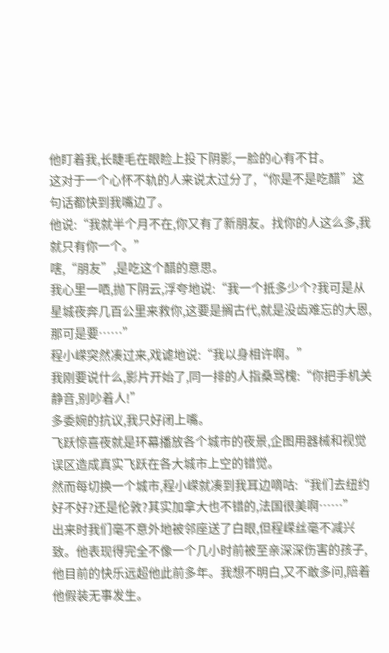他盯着我,长睫毛在眼睑上投下阴影,一脸的心有不甘。
这对于一个心怀不轨的人来说太过分了,“你是不是吃醋”这句话都快到我嘴边了。
他说:“我就半个月不在,你又有了新朋友。找你的人这么多,我就只有你一个。”
嗐,“朋友”,是吃这个醋的意思。
我心里一哂,抛下阴云,浮夸地说:“我一个抵多少个?我可是从星城夜奔几百公里来救你,这要是搁古代,就是没齿难忘的大恩,那可是要……”
程小嵘突然凑过来,戏谑地说:“我以身相许啊。”
我刚要说什么,影片开始了,同一排的人指桑骂槐:“你把手机关静音,别吵着人!”
多委婉的抗议,我只好闭上嘴。
飞跃惊喜夜就是环幕播放各个城市的夜景,企图用器械和视觉误区造成真实飞跃在各大城市上空的错觉。
然而每切换一个城市,程小嵘就凑到我耳边嘀咕:“我们去纽约好不好?还是伦敦?其实加拿大也不错的,法国很美啊……”
出来时我们毫不意外地被邻座送了白眼,但程嵘丝毫不减兴致。他表现得完全不像一个几小时前被至亲深深伤害的孩子,他目前的快乐远超他此前多年。我想不明白,又不敢多问,陪着他假装无事发生。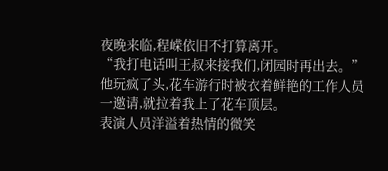夜晚来临,程嵘依旧不打算离开。
“我打电话叫王叔来接我们,闭园时再出去。”他玩疯了头,花车游行时被衣着鲜艳的工作人员一邀请,就拉着我上了花车顶层。
表演人员洋溢着热情的微笑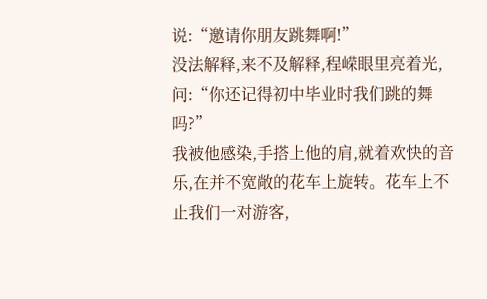说:“邀请你朋友跳舞啊!”
没法解释,来不及解释,程嵘眼里亮着光,问:“你还记得初中毕业时我们跳的舞吗?”
我被他感染,手搭上他的肩,就着欢快的音乐,在并不宽敞的花车上旋转。花车上不止我们一对游客,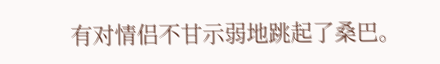有对情侣不甘示弱地跳起了桑巴。